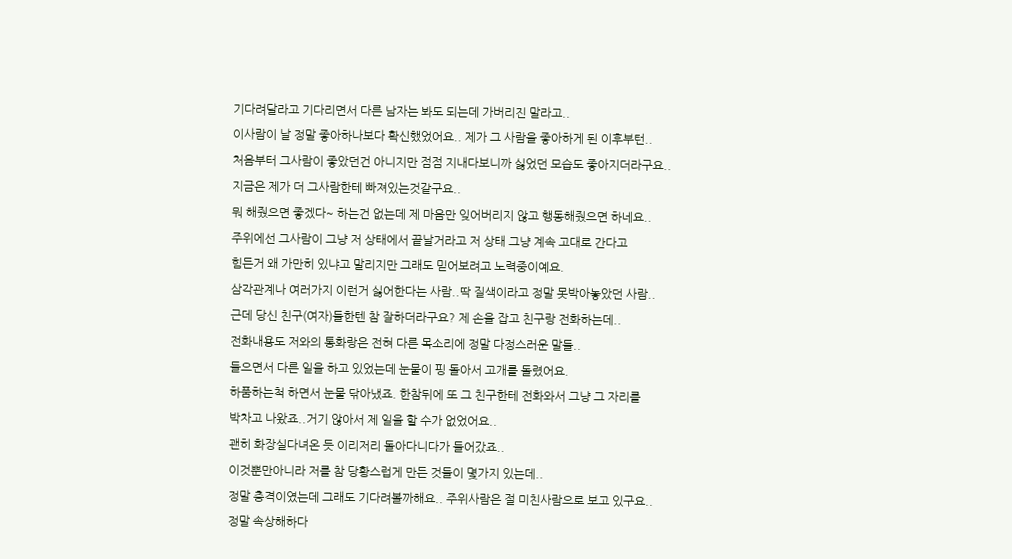기다려달라고 기다리면서 다른 남자는 봐도 되는데 가버리진 말라고..
이사람이 날 정말 좋아하나보다 확신했었어요.. 제가 그 사람을 좋아하게 된 이후부턴..
처음부터 그사람이 좋았던건 아니지만 점점 지내다보니까 싫었던 모습도 좋아지더라구요..
지금은 제가 더 그사람한테 빠져있는것같구요..
뭐 해줬으면 좋겠다~ 하는건 없는데 제 마음만 잊어버리지 않고 행동해줬으면 하네요..
주위에선 그사람이 그냥 저 상태에서 끝날거라고 저 상태 그냥 계속 고대로 간다고
힘든거 왜 가만히 있냐고 말리지만 그래도 믿어보려고 노력중이예요.
삼각관계나 여러가지 이런거 싫어한다는 사람..딱 질색이라고 정말 못박아놓았던 사람..
근데 당신 친구(여자)들한텐 참 잘하더라구요? 제 손을 잡고 친구랑 전화하는데..
전화내용도 저와의 통화랑은 전혀 다른 목소리에 정말 다정스러운 말들..
들으면서 다른 일을 하고 있었는데 눈물이 핑 돌아서 고개를 돌렸어요.
하품하는척 하면서 눈물 닦아냈죠. 한참뒤에 또 그 친구한테 전화와서 그냥 그 자리를
박차고 나왔죠..거기 않아서 제 일을 할 수가 없었어요..
괜히 화장실다녀온 듯 이리저리 돌아다니다가 들어갔죠..
이것뿐만아니라 저를 참 당황스럽게 만든 것들이 몇가지 있는데..
정말 충격이였는데 그래도 기다려볼까해요.. 주위사람은 절 미친사람으로 보고 있구요..
정말 속상해하다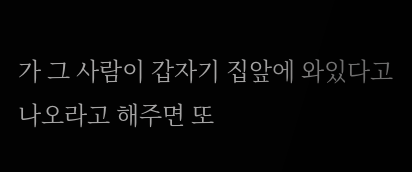가 그 사람이 갑자기 집앞에 와있다고 나오라고 해주면 또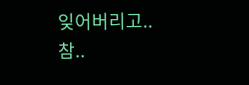잊어버리고..
참..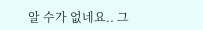알 수가 없네요.. 그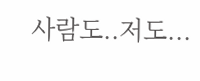사람도..저도...